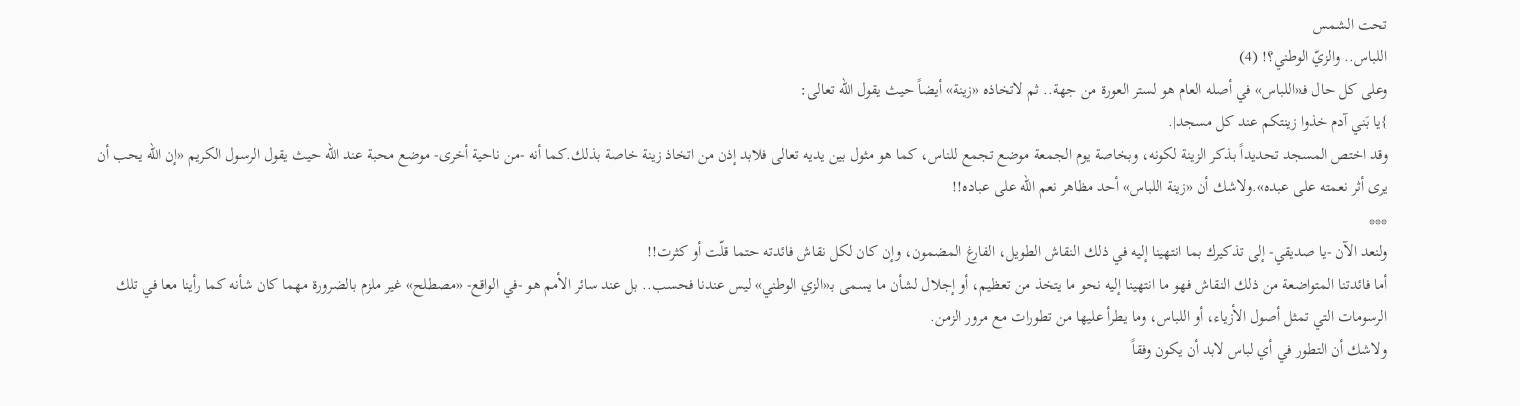تحت الشمس
اللباس.. والزيّ الوطني؟! (4)
وعلى كل حال فـ«اللباس» في أصله العام هو لستر العورة من جهة.. ثم لاتخاذه «زينة» أيضاً حيث يقول الله تعالى:
}يا بَني آدم خذوا زينتكم عند كل مسجد|.
وقد اختص المسجد تحديداً بذكر الزينة لكونه، وبخاصة يوم الجمعة موضع تجمع للناس، كما هو مثول بين يديه تعالى فلابد إذن من اتخاذ زينة خاصة بذلك.كما أنه -من ناحية أخرى- موضع محبة عند الله حيث يقول الرسول الكريم «إن الله يحب أن يرى أثر نعمته على عبده».ولاشك أن «زينة اللباس» أحد مظاهر نعم الله على عباده!!
***
ولنعد الآن -يا صديقي- إلى تذكيرك بما انتهينا إليه في ذلك النقاش الطويل، الفارغ المضمون، وإن كان لكل نقاش فائدته حتما قلّت أو كثرت!!
أما فائدتنا المتواضعة من ذلك النقاش فهو ما انتهينا إليه نحو ما يتخذ من تعظيم، أو إجلال لشأن ما يسمى بـ«الزي الوطني» ليس عندنا فحسب.. بل عند سائر الأمم هو -في الواقع- «مصطلح» غير ملزم بالضرورة مهما كان شأنه كما رأينا معا في تلك الرسومات التي تمثل أصول الأزياء، أو اللباس، وما يطرأ عليها من تطورات مع مرور الزمن.
ولاشك أن التطور في أي لباس لابد أن يكون وفقاً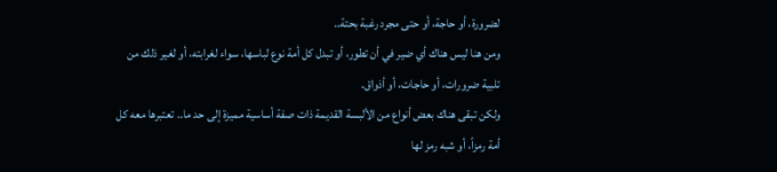لضرورة، أو حاجة، أو حتى مجرد رغبة بحتة..
ومن هنا ليس هناك أي ضير في أن تطور، أو تبدل كل أمة نوع لباسها، سواء لغرابته، أو لغير ذلك من تلبية ضرورات، أو حاجات، أو أذواق.
ولكن تبقى هناك بعض أنواع من الألبسة القديمة ذات صفة أساسية مميزة إلى حد ما.. تعتبرها معه كل أمة رمزاً، أو شبه رمز لها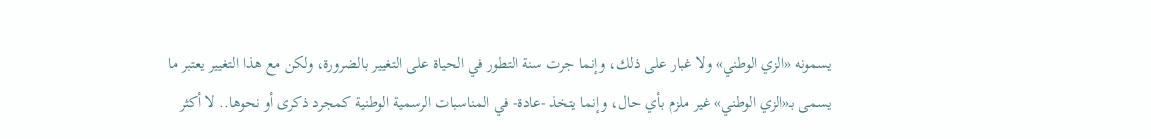يسمونه «الزي الوطني» ولا غبار على ذلك، وإنما جرت سنة التطور في الحياة على التغيير بالضرورة، ولكن مع هذا التغيير يعتبر ما يسمى بـ«الزي الوطني» غير ملزم بأي حال، وإنما يتخذ -عادة- في المناسبات الرسمية الوطنية كمجرد ذكرى أو نحوها.. لا أكثر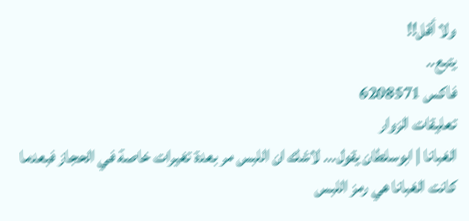ولا أقل!!
يتبع..
فاكس 6208571
تعليقات الزوار
الغبانا | ابوسلطان يقول... لاشك ان اللبس مر بعدة تغيرات خاصة في الحجاز فبعدما كانت الغبانا هي رمز اللبس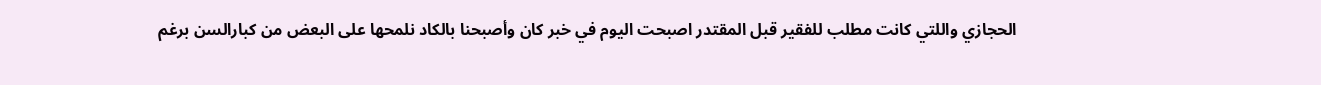الحجازي واللتي كانت مطلب للفقير قبل المقتدر اصبحت اليوم في خبر كان وأصبحنا بالكاد نلمحها على البعض من كبارالسن برغم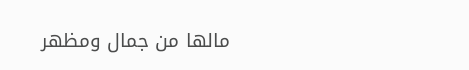مالها من جمال ومظهر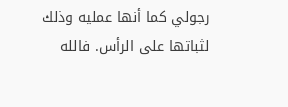رجولي كما أنها عمليه وذلك لثباتها على الرأس. فالله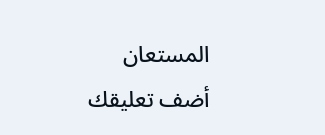المستعان
أضف تعليقك